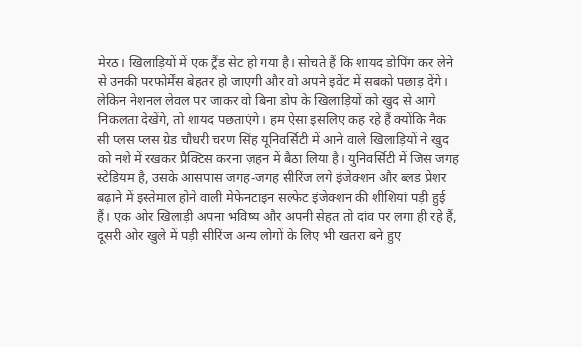मेरठ। खिलाड़ियों में एक ट्रैंड सेट हो गया है। सोचते हैं कि शायद डोपिंग कर लेने से उनकी परफोर्मेंस बेहतर हो जाएगी और वो अपने इवेंट में सबको पछाड़ देंगे। लेकिन नेशनल लेवल पर जाकर वो बिना डोप के खिलाड़ियों को खुद से आगे निकलता देखेंगे, तो शायद पछताएंगे। हम ऐसा इसलिए कह रहे हैं क्योंकि नैक सी प्लस प्लस ग्रेड चौधरी चरण सिंह यूनिवर्सिटी में आने वाले खिलाड़ियों ने खुद को नशे में रखकर प्रैक्टिस करना ज़हन में बैठा लिया है। युनिवर्सिटी में जिस जगह स्टेडियम है, उसके आसपास जगह-जगह सीरिंज लगे इंजेक्शन और ब्लड प्रेशर बढ़ाने में इस्तेमाल होने वाली मेफेनटाइन सल्फेट इंजेक्शन की शीशियां पड़ी हुई हैं। एक ओर खिलाड़ी अपना भविष्य और अपनी सेहत तो दांव पर लगा ही रहे हैं, दूसरी ओर खुले में पड़ी सीरिंज अन्य लोगों के लिए भी खतरा बने हुए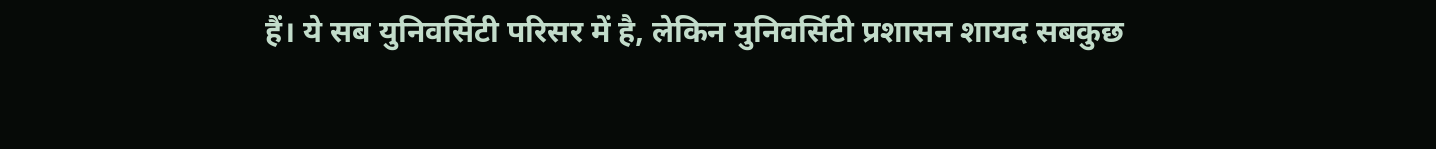हैं। ये सब युनिवर्सिटी परिसर में है, लेकिन युनिवर्सिटी प्रशासन शायद सबकुछ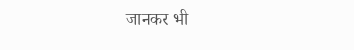जानकर भी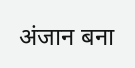अंजान बना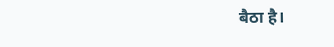बैठा है।